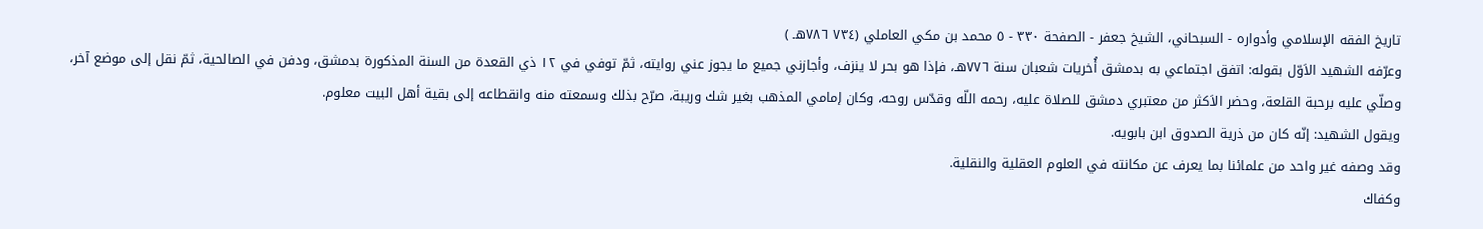تاريخ الفقه الإسلامي وأدواره - السبحاني، الشيخ جعفر - الصفحة ٣٣٠ - ٥ محمد بن مكي العاملي (٧٣٤ ٧٨٦هـ )
وعرّفه الشهيد الاَوّل بقوله: اتفق اجتماعي به بدمشق أُخريات شعبان سنة ٧٧٦هـ، فإذا هو بحر لا ينزف، وأجازني جميع ما يجوز عني روايته، ثمّ توفي في ١٢ ذي القعدة من السنة المذكورة بدمشق، ودفن في الصالحية، ثمّ نقل إلى موضع آخر، وصلّي عليه برحبة القلعة، وحضر الاَكثر من معتبري دمشق للصلاة عليه، رحمه اللّه وقدّس روحه، وكان إمامي المذهب بغير شك وريبة، صرّح بذلك وسمعته منه وانقطاعه إلى بقية أهل البيت معلوم.
ويقول الشهيد: إنّه كان من ذرية الصدوق ابن بابويه.
وقد وصفه غير واحد من علمائنا بما يعرف عن مكانته في العلوم العقلية والنقلية.
وكفاك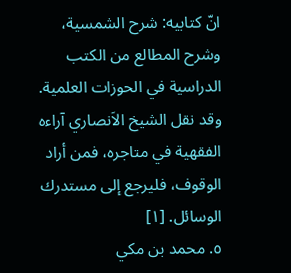انّ كتابيه: شرح الشمسية، وشرح المطالع من الكتب الدراسية في الحوزات العلمية.
وقد نقل الشيخ الاَنصاري آراءه الفقهية في متاجره، فمن أراد الوقوف، فليرجع إلى مستدرك الوسائل. [١]
٥. محمد بن مكي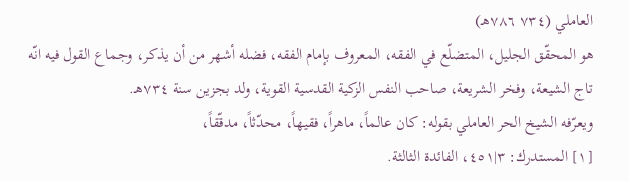العاملي (٧٣٤ ٧٨٦هـ)
هو المحقّق الجليل، المتضلّع في الفقه، المعروف بإمام الفقه، فضله أشهر من أن يذكر، وجماع القول فيه انّه تاج الشيعة، وفخر الشريعة، صاحب النفس الزكية القدسية القوية، ولد بجزين سنة ٧٣٤هـ.
ويعرّفه الشيخ الحر العاملي بقوله: كان عالماً، ماهراً، فقيهاً، محدّثاً، مدقّقاً،
[١] المستدرك: ٣|٤٥١، الفائدة الثالثة.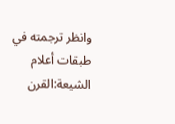وانظر ترجمته في طبقات أعلام الشيعة:القرن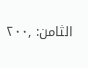الثامن: ,٢٠٠